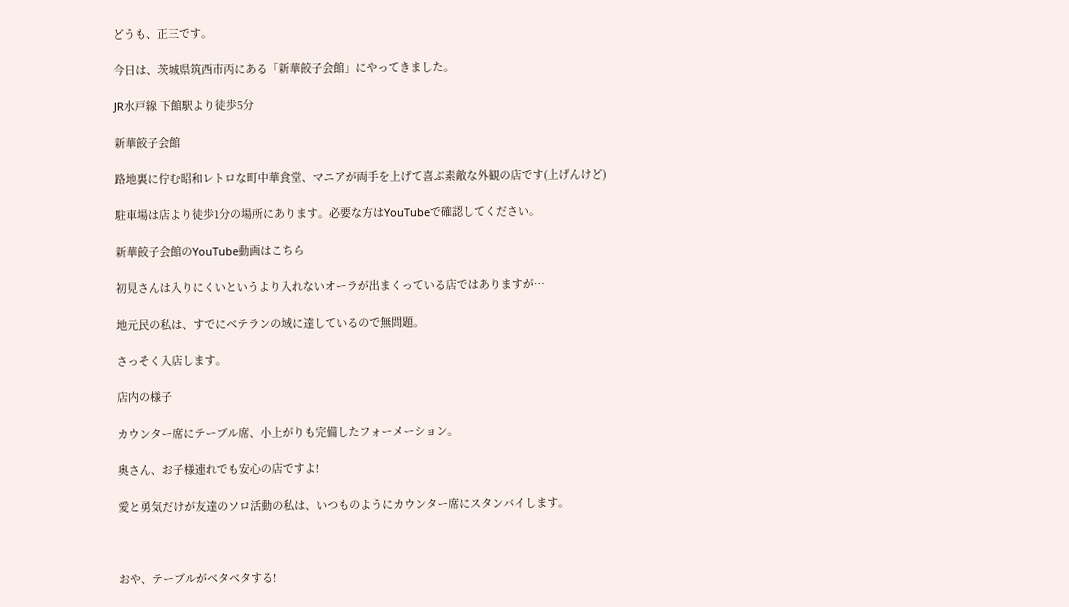どうも、正三です。

今日は、茨城県筑西市丙にある「新華餃子会館」にやってきました。

JR水戸線 下館駅より徒歩5分

新華餃子会館

路地裏に佇む昭和レトロな町中華食堂、マニアが両手を上げて喜ぶ素敵な外観の店です(上げんけど)

駐車場は店より徒歩1分の場所にあります。必要な方はYouTubeで確認してください。

新華餃子会館のYouTube動画はこちら

初見さんは入りにくいというより入れないオーラが出まくっている店ではありますが…

地元民の私は、すでにベテランの域に達しているので無問題。

さっそく入店します。

店内の様子

カウンター席にテーブル席、小上がりも完備したフォーメーション。

奥さん、お子様連れでも安心の店ですよ!

愛と勇気だけが友達のソロ活動の私は、いつものようにカウンター席にスタンバイします。



おや、テーブルがベタベタする!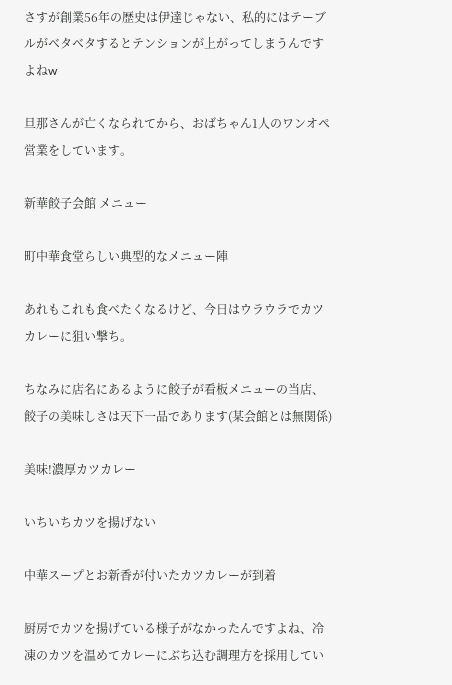さすが創業56年の歴史は伊達じゃない、私的にはテーブルがベタベタするとテンションが上がってしまうんですよねw

旦那さんが亡くなられてから、おばちゃん1人のワンオペ営業をしています。

新華餃子会館 メニュー

町中華食堂らしい典型的なメニュー陣

あれもこれも食べたくなるけど、今日はウラウラでカツカレーに狙い撃ち。

ちなみに店名にあるように餃子が看板メニューの当店、餃子の美味しさは天下一品であります(某会館とは無関係)

美味!濃厚カツカレー

いちいちカツを揚げない

中華スープとお新香が付いたカツカレーが到着

厨房でカツを揚げている様子がなかったんですよね、冷凍のカツを温めてカレーにぶち込む調理方を採用してい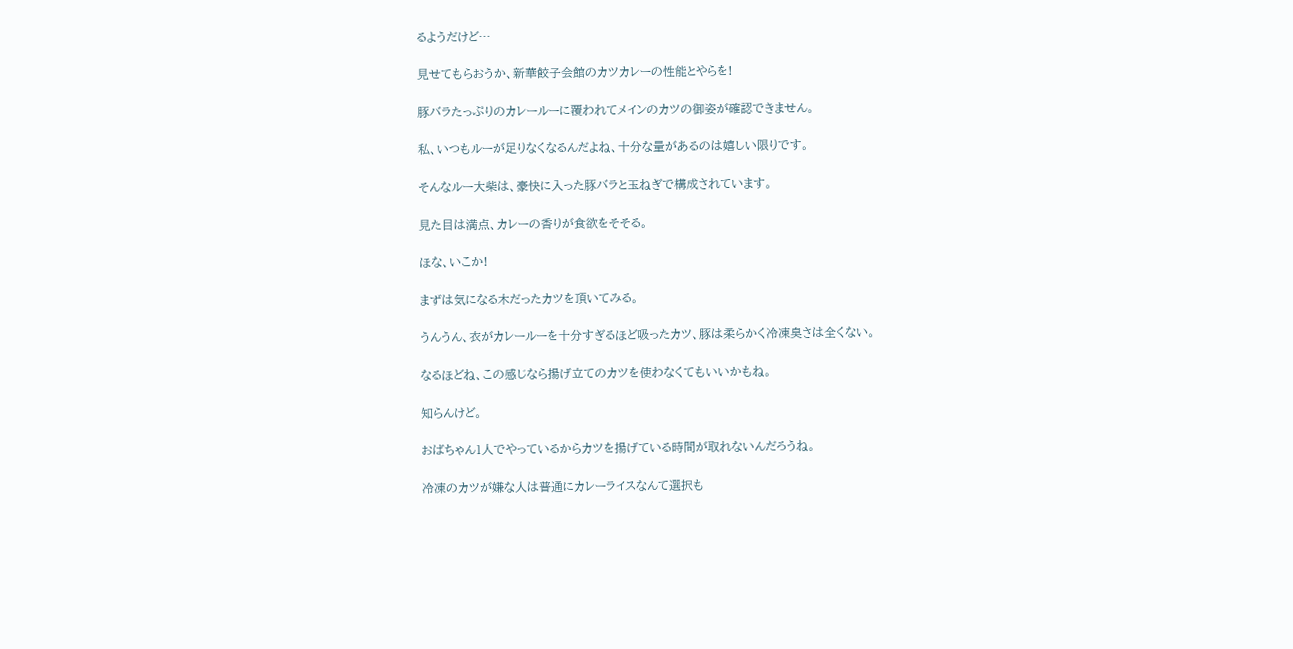るようだけど…

見せてもらおうか、新華餃子会館のカツカレーの性能とやらを!

豚バラたっぷりのカレールーに覆われてメインのカツの御姿が確認できません。

私、いつもルーが足りなくなるんだよね、十分な量があるのは嬉しい限りです。

そんなルー大柴は、豪快に入った豚バラと玉ねぎで構成されています。

見た目は満点、カレーの香りが食欲をそそる。

ほな、いこか!

まずは気になる木だったカツを頂いてみる。

うんうん、衣がカレールーを十分すぎるほど吸ったカツ、豚は柔らかく冷凍臭さは全くない。

なるほどね、この感じなら揚げ立てのカツを使わなくてもいいかもね。

知らんけど。

おばちゃん1人でやっているからカツを揚げている時間が取れないんだろうね。

冷凍のカツが嫌な人は普通にカレーライスなんて選択も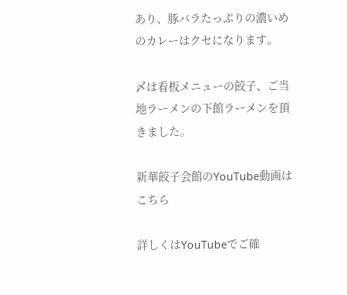あり、豚バラたっぷりの濃いめのカレーはクセになります。

〆は看板メニューの餃子、ご当地ラーメンの下館ラーメンを頂きました。

新華餃子会館のYouTube動画はこちら

詳しくはYouTubeでご確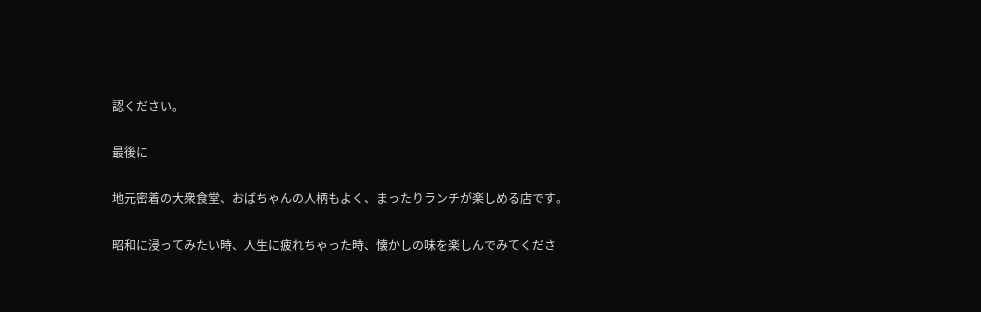認ください。

最後に

地元密着の大衆食堂、おばちゃんの人柄もよく、まったりランチが楽しめる店です。

昭和に浸ってみたい時、人生に疲れちゃった時、懐かしの味を楽しんでみてくださ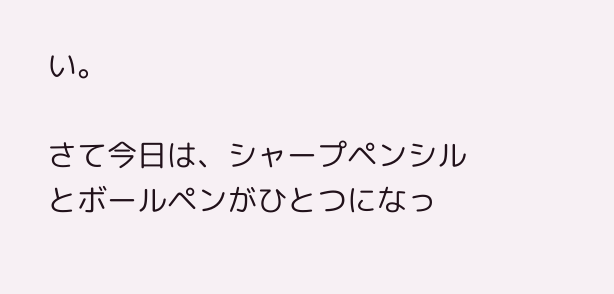い。

さて今日は、シャープペンシルとボールペンがひとつになっ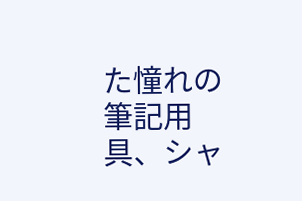た憧れの筆記用具、シャ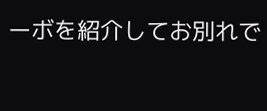ーボを紹介してお別れで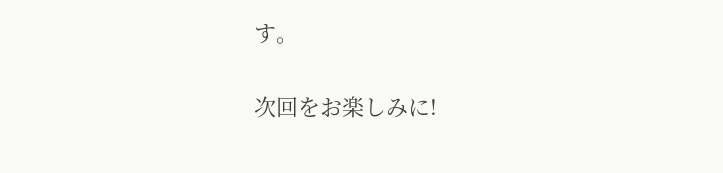す。

次回をお楽しみに!